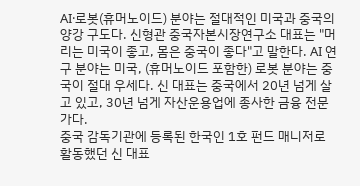AI·로봇(휴머노이드) 분야는 절대적인 미국과 중국의 양강 구도다. 신형관 중국자본시장연구소 대표는 "머리는 미국이 좋고, 몸은 중국이 좋다"고 말한다. AI 연구 분야는 미국, (휴머노이드 포함한) 로봇 분야는 중국이 절대 우세다. 신 대표는 중국에서 20년 넘게 살고 있고, 30년 넘게 자산운용업에 종사한 금융 전문가다.
중국 감독기관에 등록된 한국인 1호 펀드 매니저로 활동했던 신 대표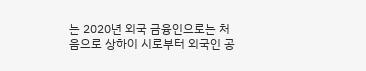는 2020년 외국 금융인으로는 처음으로 상하이 시로부터 외국인 공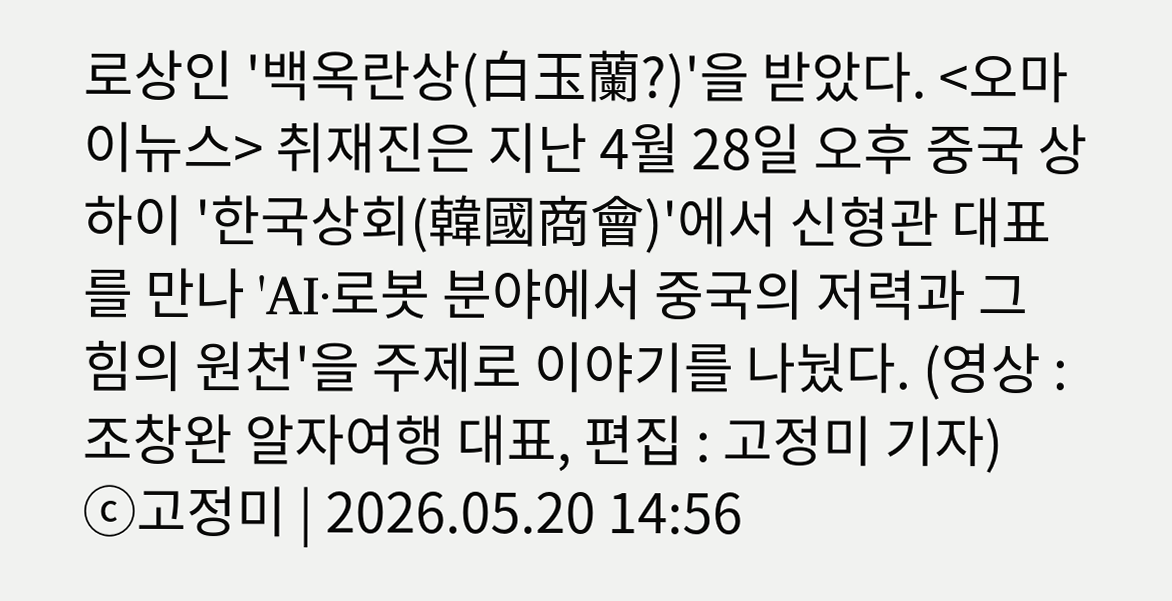로상인 '백옥란상(白玉蘭?)'을 받았다. <오마이뉴스> 취재진은 지난 4월 28일 오후 중국 상하이 '한국상회(韓國商會)'에서 신형관 대표를 만나 'AI·로봇 분야에서 중국의 저력과 그 힘의 원천'을 주제로 이야기를 나눴다. (영상 : 조창완 알자여행 대표, 편집 : 고정미 기자)
ⓒ고정미 | 2026.05.20 14:56